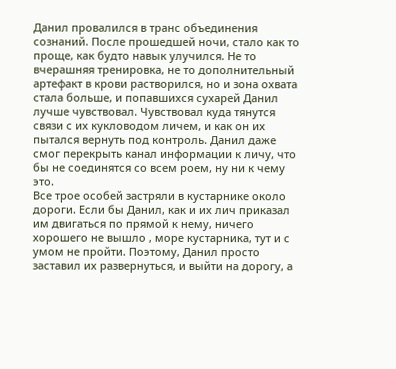Данил провалился в транс объединения сознаний. После прошедшей ночи, стало как то проще, как будто навык улучился. Не то вчерашняя тренировка, не то дополнительный артефакт в крови растворился, но и зона охвата стала больше, и попавшихся сухарей Данил лучше чувствовал. Чувствовал куда тянутся связи с их кукловодом личем, и как он их пытался вернуть под контроль. Данил даже смог перекрыть канал информации к личу, что бы не соединятся со всем роем, ну ни к чему это.
Все трое особей застряли в кустарнике около дороги. Если бы Данил, как и их лич приказал им двигаться по прямой к нему, ничего хорошего не вышло , море кустарника, тут и с умом не пройти. Поэтому, Данил просто заставил их развернуться, и выйти на дорогу, а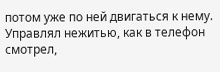потом уже по ней двигаться к нему.
Управлял нежитью, как в телефон смотрел,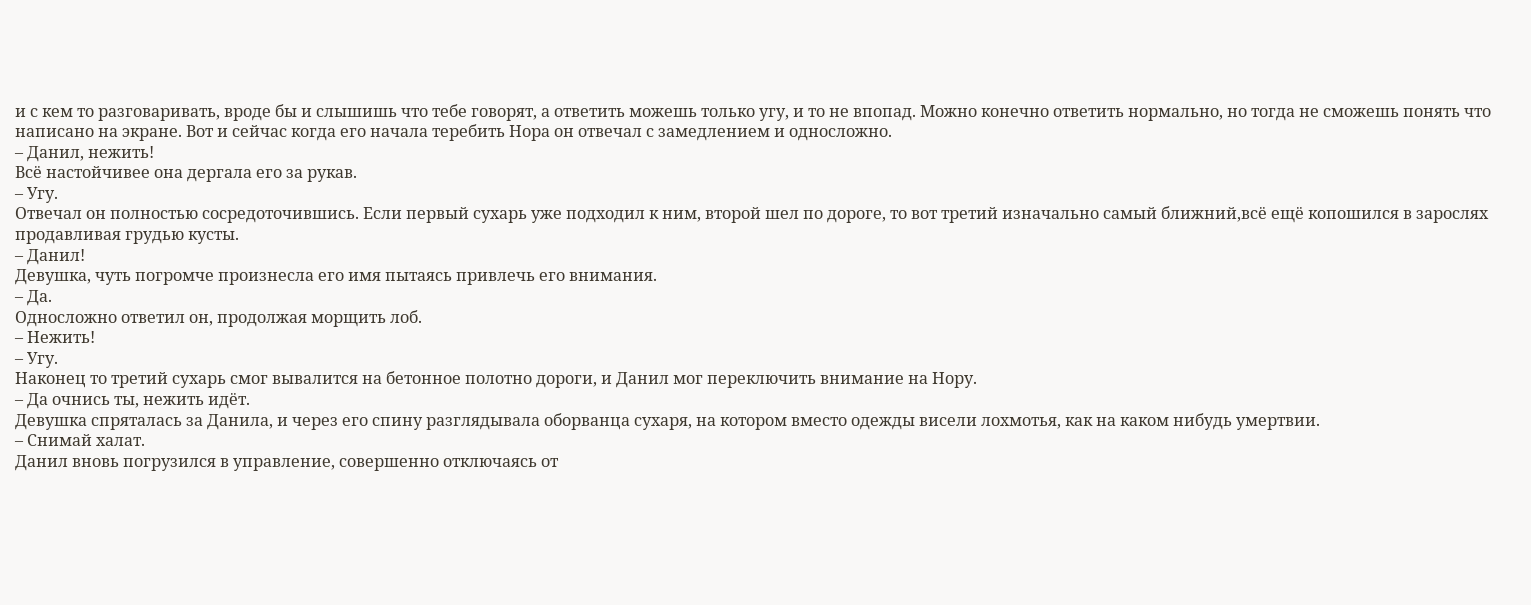и с кем то разговаривать, вроде бы и слышишь что тебе говорят, а ответить можешь только угу, и то не впопад. Можно конечно ответить нормально, но тогда не сможешь понять что написано на экране. Вот и сейчас когда его начала теребить Нора он отвечал с замедлением и односложно.
– Данил, нежить!
Всё настойчивее она дергала его за рукав.
– Угу.
Отвечал он полностью сосредоточившись. Если первый сухарь уже подходил к ним, второй шел по дороге, то вот третий изначально самый ближний,всё ещё копошился в зарослях продавливая грудью кусты.
– Данил!
Девушка, чуть погромче произнесла его имя пытаясь привлечь его внимания.
– Да.
Односложно ответил он, продолжая морщить лоб.
– Нежить!
– Угу.
Наконец то третий сухарь смог вывалится на бетонное полотно дороги, и Данил мог переключить внимание на Нору.
– Да очнись ты, нежить идёт.
Девушка спряталась за Данила, и через его спину разглядывала оборванца сухаря, на котором вместо одежды висели лохмотья, как на каком нибудь умертвии.
– Снимай халат.
Данил вновь погрузился в управление, совершенно отключаясь от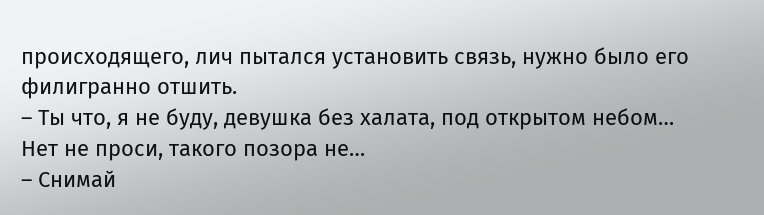происходящего, лич пытался установить связь, нужно было его филигранно отшить.
– Ты что, я не буду, девушка без халата, под открытом небом… Нет не проси, такого позора не…
– Снимай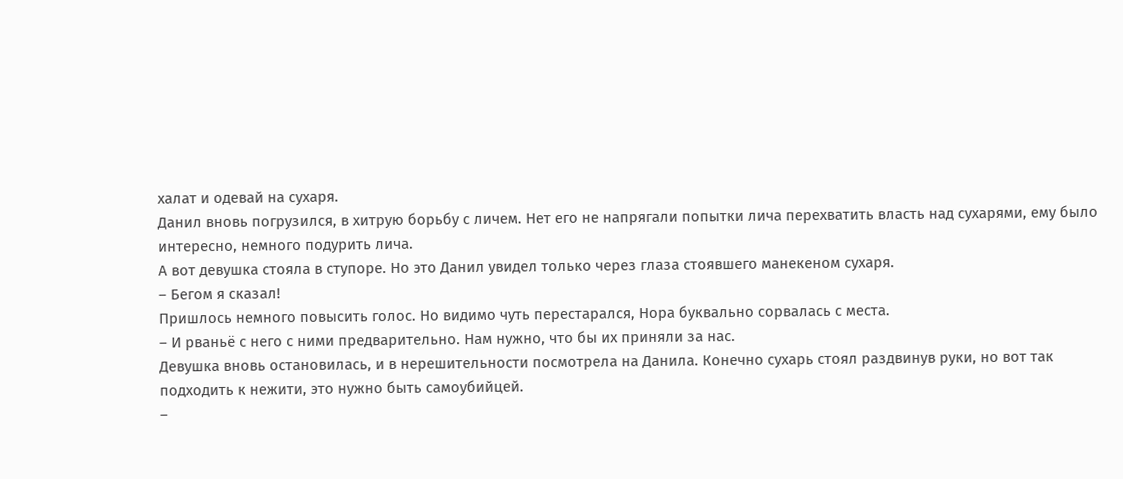халат и одевай на сухаря.
Данил вновь погрузился, в хитрую борьбу с личем. Нет его не напрягали попытки лича перехватить власть над сухарями, ему было интересно, немного подурить лича.
А вот девушка стояла в ступоре. Но это Данил увидел только через глаза стоявшего манекеном сухаря.
– Бегом я сказал!
Пришлось немного повысить голос. Но видимо чуть перестарался, Нора буквально сорвалась с места.
– И рваньё с него с ними предварительно. Нам нужно, что бы их приняли за нас.
Девушка вновь остановилась, и в нерешительности посмотрела на Данила. Конечно сухарь стоял раздвинув руки, но вот так подходить к нежити, это нужно быть самоубийцей.
–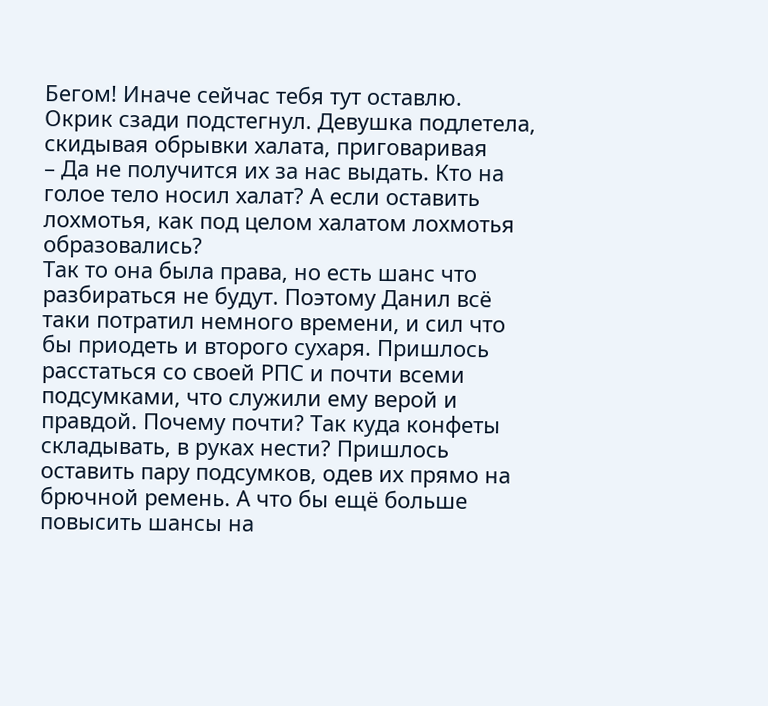Бегом! Иначе сейчас тебя тут оставлю.
Окрик сзади подстегнул. Девушка подлетела, скидывая обрывки халата, приговаривая
– Да не получится их за нас выдать. Кто на голое тело носил халат? А если оставить лохмотья, как под целом халатом лохмотья образовались?
Так то она была права, но есть шанс что разбираться не будут. Поэтому Данил всё таки потратил немного времени, и сил что бы приодеть и второго сухаря. Пришлось расстаться со своей РПС и почти всеми подсумками, что служили ему верой и правдой. Почему почти? Так куда конфеты складывать, в руках нести? Пришлось оставить пару подсумков, одев их прямо на брючной ремень. А что бы ещё больше повысить шансы на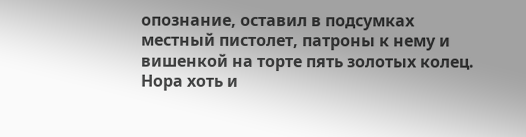опознание, оставил в подсумках местный пистолет, патроны к нему и вишенкой на торте пять золотых колец.
Нора хоть и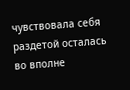чувствовала себя раздетой осталась во вполне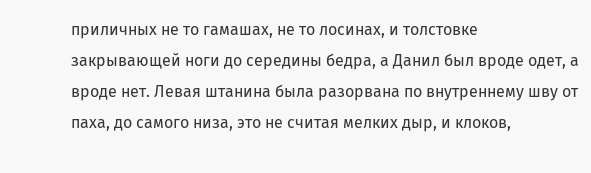приличных не то гамашах, не то лосинах, и толстовке закрывающей ноги до середины бедра, а Данил был вроде одет, а вроде нет. Левая штанина была разорвана по внутреннему шву от паха, до самого низа, это не считая мелких дыр, и клоков,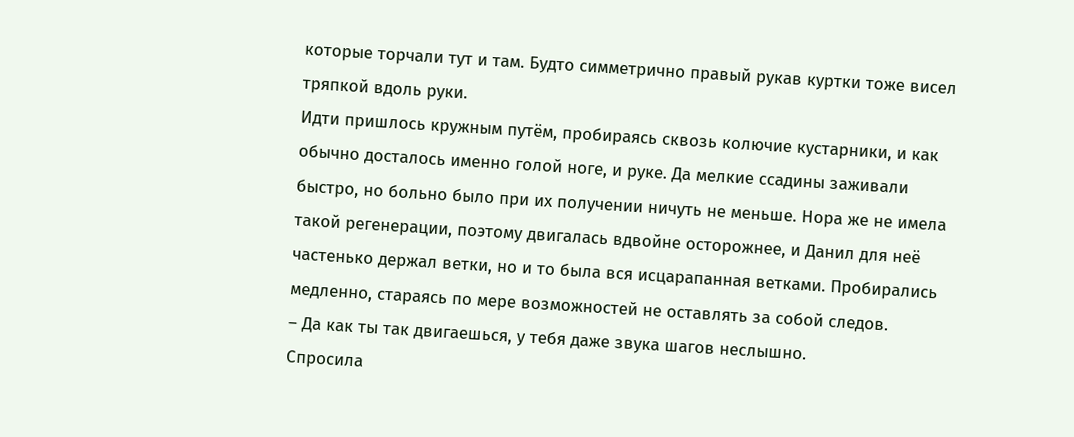которые торчали тут и там. Будто симметрично правый рукав куртки тоже висел тряпкой вдоль руки.
Идти пришлось кружным путём, пробираясь сквозь колючие кустарники, и как обычно досталось именно голой ноге, и руке. Да мелкие ссадины заживали быстро, но больно было при их получении ничуть не меньше. Нора же не имела такой регенерации, поэтому двигалась вдвойне осторожнее, и Данил для неё частенько держал ветки, но и то была вся исцарапанная ветками. Пробирались медленно, стараясь по мере возможностей не оставлять за собой следов.
– Да как ты так двигаешься, у тебя даже звука шагов неслышно.
Спросила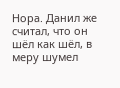Нора. Данил же считал, что он шёл как шёл, в меру шумел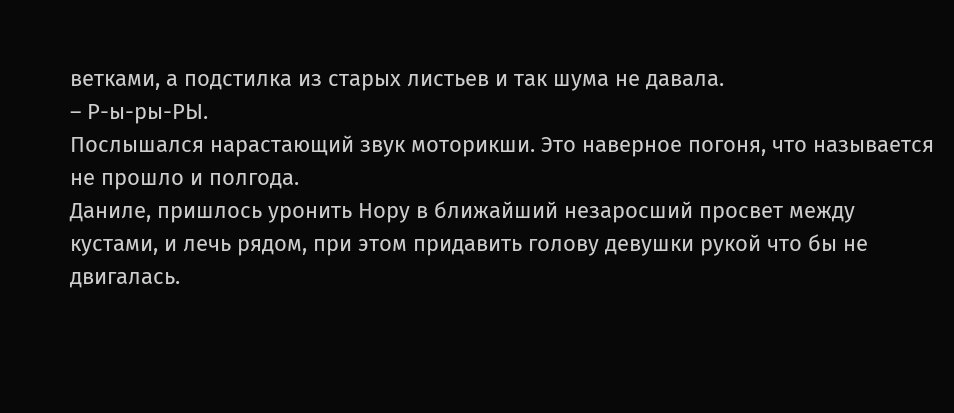ветками, а подстилка из старых листьев и так шума не давала.
– Р-ы-ры-РЫ.
Послышался нарастающий звук моторикши. Это наверное погоня, что называется не прошло и полгода.
Даниле, пришлось уронить Нору в ближайший незаросший просвет между кустами, и лечь рядом, при этом придавить голову девушки рукой что бы не двигалась.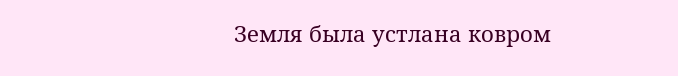Земля была устлана ковром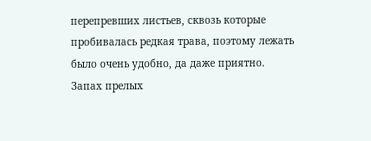перепревших листьев, сквозь которые пробивалась редкая трава, поэтому лежать было очень удобно, да даже приятно. Запах прелых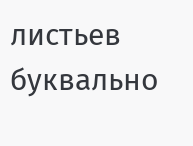листьев буквально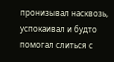пронизывал насквозь, успокаивал и будто помогал слиться с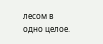лесом в одно целое.